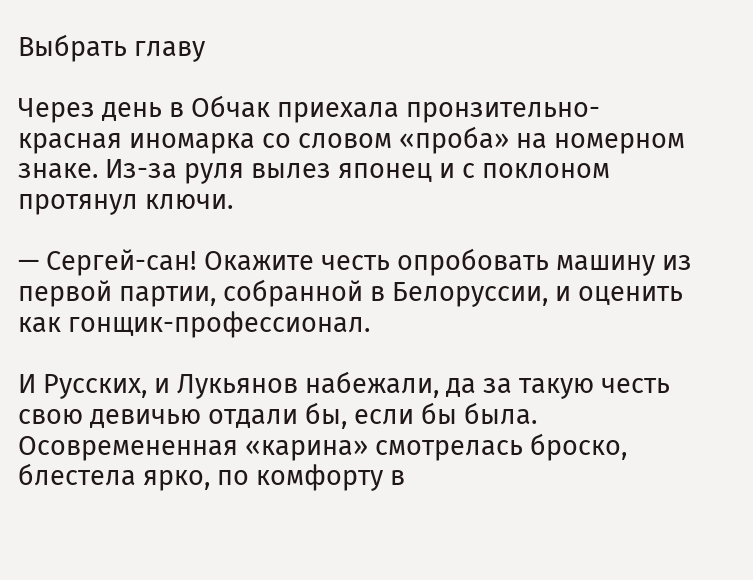Выбрать главу

Через день в Обчак приехала пронзительно-красная иномарка со словом «проба» на номерном знаке. Из-за руля вылез японец и с поклоном протянул ключи.

— Сергей-сан! Окажите честь опробовать машину из первой партии, собранной в Белоруссии, и оценить как гонщик-профессионал.

И Русских, и Лукьянов набежали, да за такую честь свою девичью отдали бы, если бы была. Осовремененная «карина» смотрелась броско, блестела ярко, по комфорту в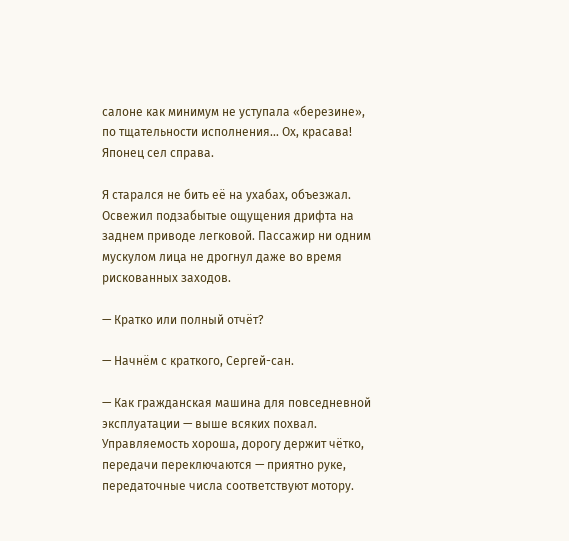салоне как минимум не уступала «березине», по тщательности исполнения… Ох, красава! Японец сел справа.

Я старался не бить её на ухабах, объезжал. Освежил подзабытые ощущения дрифта на заднем приводе легковой. Пассажир ни одним мускулом лица не дрогнул даже во время рискованных заходов.

— Кратко или полный отчёт?

— Начнём с краткого, Сергей-сан.

— Как гражданская машина для повседневной эксплуатации — выше всяких похвал. Управляемость хороша, дорогу держит чётко, передачи переключаются — приятно руке, передаточные числа соответствуют мотору.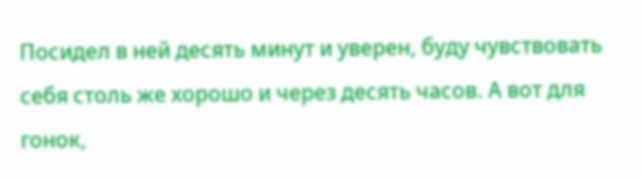Посидел в ней десять минут и уверен, буду чувствовать себя столь же хорошо и через десять часов. А вот для гонок,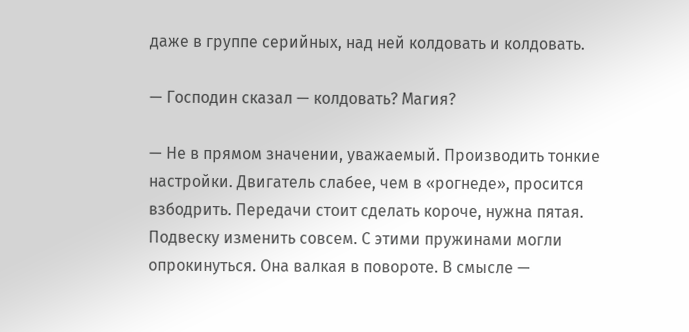даже в группе серийных, над ней колдовать и колдовать.

— Господин сказал — колдовать? Магия?

— Не в прямом значении, уважаемый. Производить тонкие настройки. Двигатель слабее, чем в «рогнеде», просится взбодрить. Передачи стоит сделать короче, нужна пятая. Подвеску изменить совсем. С этими пружинами могли опрокинуться. Она валкая в повороте. В смысле —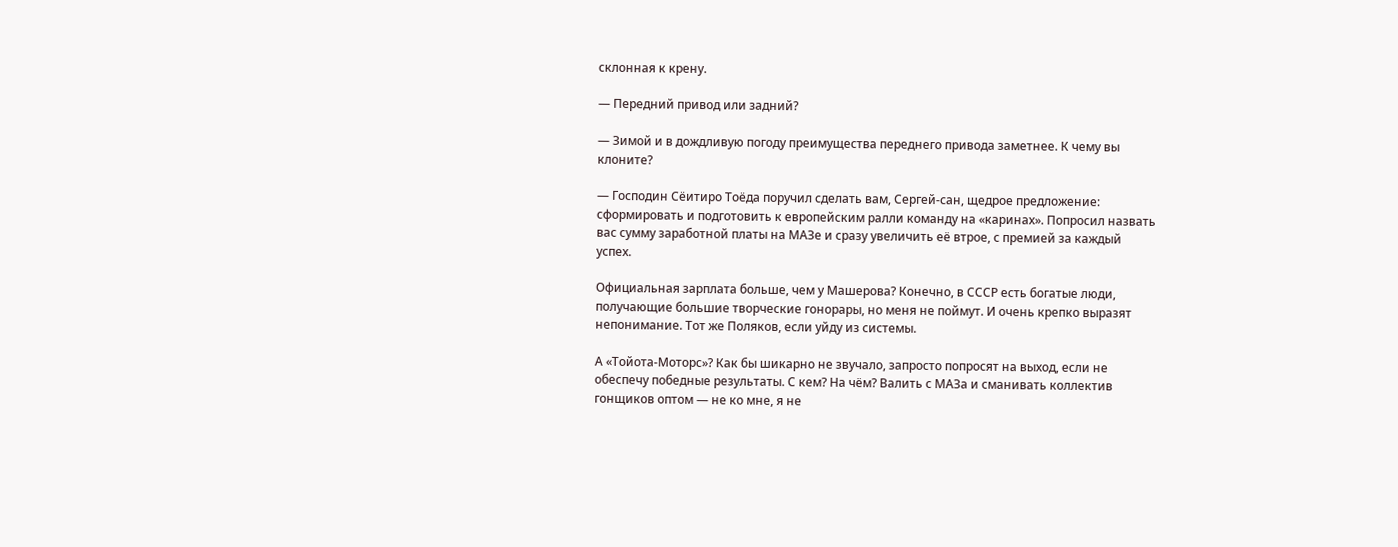склонная к крену.

— Передний привод или задний?

— Зимой и в дождливую погоду преимущества переднего привода заметнее. К чему вы клоните?

— Господин Сёитиро Тоёда поручил сделать вам, Сергей-сан, щедрое предложение: сформировать и подготовить к европейским ралли команду на «каринах». Попросил назвать вас сумму заработной платы на МАЗе и сразу увеличить её втрое, с премией за каждый успех.

Официальная зарплата больше, чем у Машерова? Конечно, в СССР есть богатые люди, получающие большие творческие гонорары, но меня не поймут. И очень крепко выразят непонимание. Тот же Поляков, если уйду из системы.

А «Тойота-Моторс»? Как бы шикарно не звучало, запросто попросят на выход, если не обеспечу победные результаты. С кем? На чём? Валить с МАЗа и сманивать коллектив гонщиков оптом — не ко мне, я не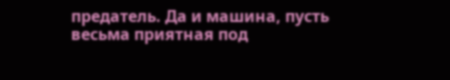предатель. Да и машина, пусть весьма приятная под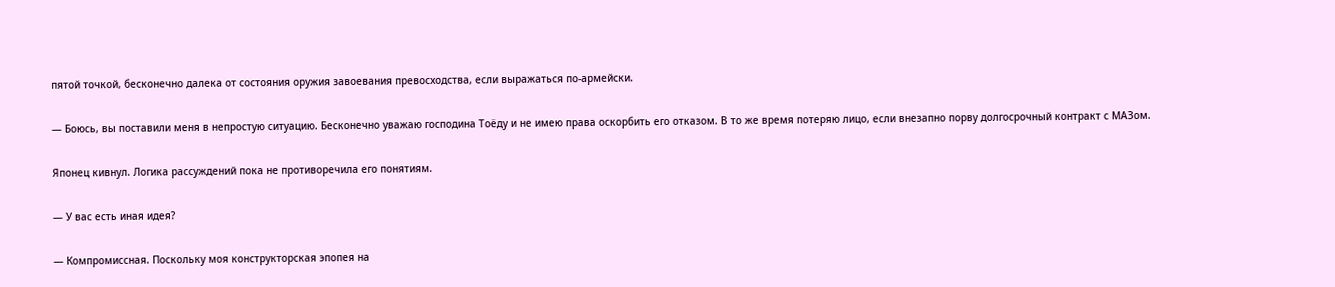пятой точкой, бесконечно далека от состояния оружия завоевания превосходства, если выражаться по-армейски.

— Боюсь, вы поставили меня в непростую ситуацию. Бесконечно уважаю господина Тоёду и не имею права оскорбить его отказом. В то же время потеряю лицо, если внезапно порву долгосрочный контракт с МАЗом.

Японец кивнул. Логика рассуждений пока не противоречила его понятиям.

— У вас есть иная идея?

— Компромиссная. Поскольку моя конструкторская эпопея на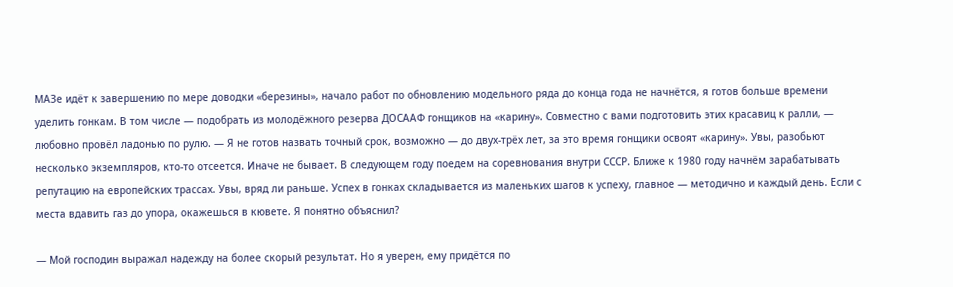МАЗе идёт к завершению по мере доводки «березины», начало работ по обновлению модельного ряда до конца года не начнётся, я готов больше времени уделить гонкам. В том числе — подобрать из молодёжного резерва ДОСААФ гонщиков на «карину». Совместно с вами подготовить этих красавиц к ралли, — любовно провёл ладонью по рулю. — Я не готов назвать точный срок, возможно — до двух-трёх лет, за это время гонщики освоят «карину». Увы, разобьют несколько экземпляров, кто-то отсеется. Иначе не бывает. В следующем году поедем на соревнования внутри СССР. Ближе к 1980 году начнём зарабатывать репутацию на европейских трассах. Увы, вряд ли раньше. Успех в гонках складывается из маленьких шагов к успеху, главное — методично и каждый день. Если с места вдавить газ до упора, окажешься в кювете. Я понятно объяснил?

— Мой господин выражал надежду на более скорый результат. Но я уверен, ему придётся по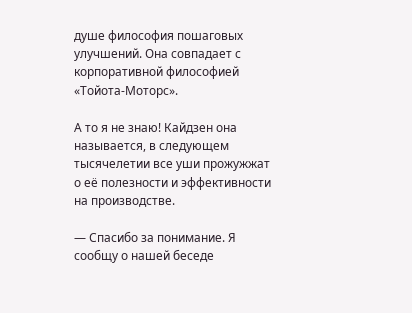душе философия пошаговых улучшений. Она совпадает с корпоративной философией «Тойота-Моторс».

А то я не знаю! Кайдзен она называется, в следующем тысячелетии все уши прожужжат о её полезности и эффективности на производстве.

— Спасибо за понимание. Я сообщу о нашей беседе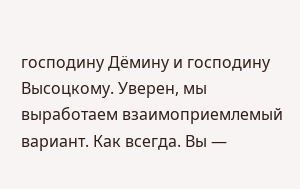господину Дёмину и господину Высоцкому. Уверен, мы выработаем взаимоприемлемый вариант. Как всегда. Вы —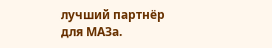лучший партнёр для МАЗа.